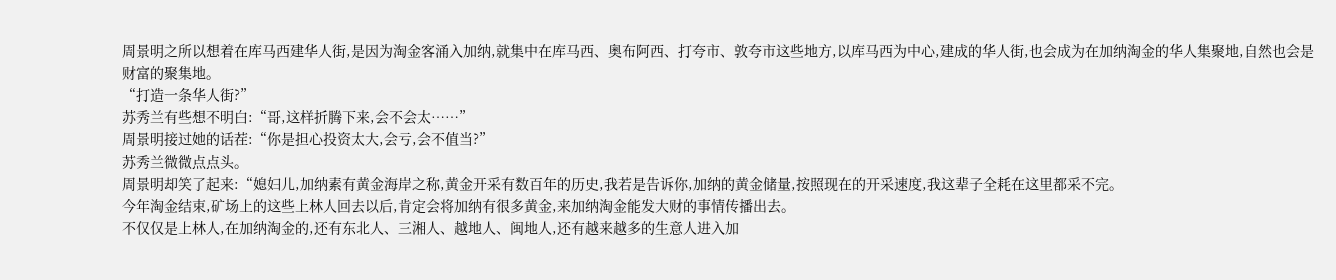周景明之所以想着在库马西建华人街,是因为淘金客涌入加纳,就集中在库马西、奥布阿西、打夸市、敦夸市这些地方,以库马西为中心,建成的华人街,也会成为在加纳淘金的华人集聚地,自然也会是财富的聚集地。
“打造一条华人街?”
苏秀兰有些想不明白:“哥,这样折腾下来,会不会太……”
周景明接过她的话茬:“你是担心投资太大,会亏,会不值当?”
苏秀兰微微点点头。
周景明却笑了起来:“媳妇儿,加纳素有黄金海岸之称,黄金开采有数百年的历史,我若是告诉你,加纳的黄金储量,按照现在的开采速度,我这辈子全耗在这里都采不完。
今年淘金结束,矿场上的这些上林人回去以后,肯定会将加纳有很多黄金,来加纳淘金能发大财的事情传播出去。
不仅仅是上林人,在加纳淘金的,还有东北人、三湘人、越地人、闽地人,还有越来越多的生意人进入加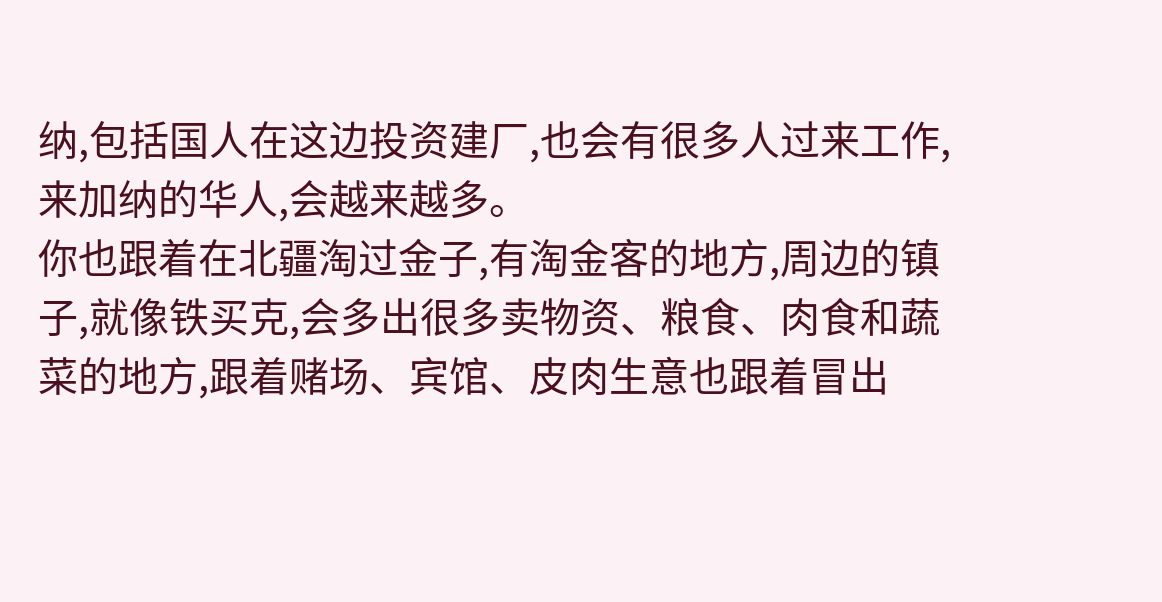纳,包括国人在这边投资建厂,也会有很多人过来工作,来加纳的华人,会越来越多。
你也跟着在北疆淘过金子,有淘金客的地方,周边的镇子,就像铁买克,会多出很多卖物资、粮食、肉食和蔬菜的地方,跟着赌场、宾馆、皮肉生意也跟着冒出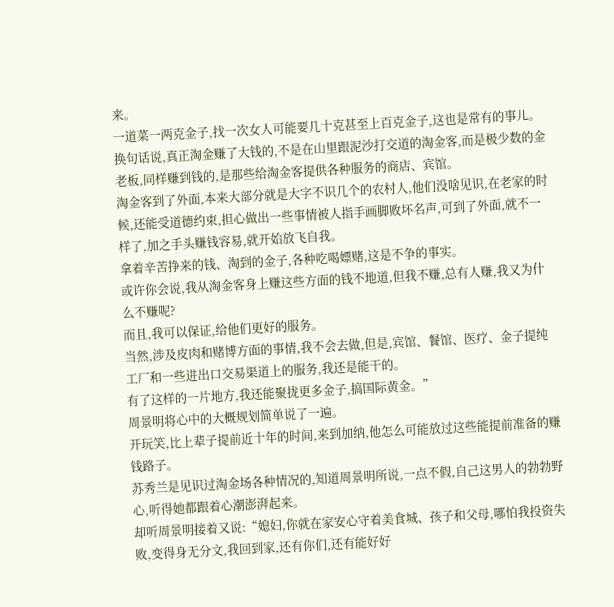来。
一道菜一两克金子,找一次女人可能要几十克甚至上百克金子,这也是常有的事儿。
换句话说,真正淘金赚了大钱的,不是在山里跟泥沙打交道的淘金客,而是极少数的金老板,同样赚到钱的,是那些给淘金客提供各种服务的商店、宾馆。
淘金客到了外面,本来大部分就是大字不识几个的农村人,他们没啥见识,在老家的时候,还能受道德约束,担心做出一些事情被人指手画脚败坏名声,可到了外面,就不一样了,加之手头赚钱容易,就开始放飞自我。
拿着辛苦挣来的钱、淘到的金子,各种吃喝嫖赌,这是不争的事实。
或许你会说,我从淘金客身上赚这些方面的钱不地道,但我不赚,总有人赚,我又为什么不赚呢?
而且,我可以保证,给他们更好的服务。
当然,涉及皮肉和赌博方面的事情,我不会去做,但是,宾馆、餐馆、医疗、金子提纯工厂和一些进出口交易渠道上的服务,我还是能干的。
有了这样的一片地方,我还能聚拢更多金子,搞国际黄金。”
周景明将心中的大概规划简单说了一遍。
开玩笑,比上辈子提前近十年的时间,来到加纳,他怎么可能放过这些能提前准备的赚钱路子。
苏秀兰是见识过淘金场各种情况的,知道周景明所说,一点不假,自己这男人的勃勃野心,听得她都跟着心潮澎湃起来。
却听周景明接着又说:“媳妇,你就在家安心守着美食城、孩子和父母,哪怕我投资失败,变得身无分文,我回到家,还有你们,还有能好好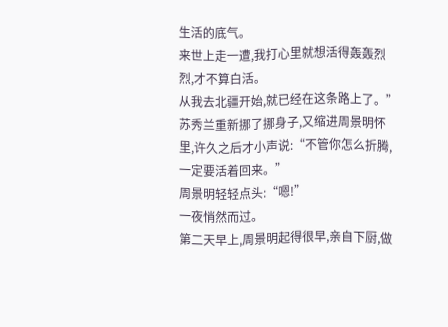生活的底气。
来世上走一遭,我打心里就想活得轰轰烈烈,才不算白活。
从我去北疆开始,就已经在这条路上了。”
苏秀兰重新挪了挪身子,又缩进周景明怀里,许久之后才小声说:“不管你怎么折腾,一定要活着回来。”
周景明轻轻点头:“嗯!”
一夜悄然而过。
第二天早上,周景明起得很早,亲自下厨,做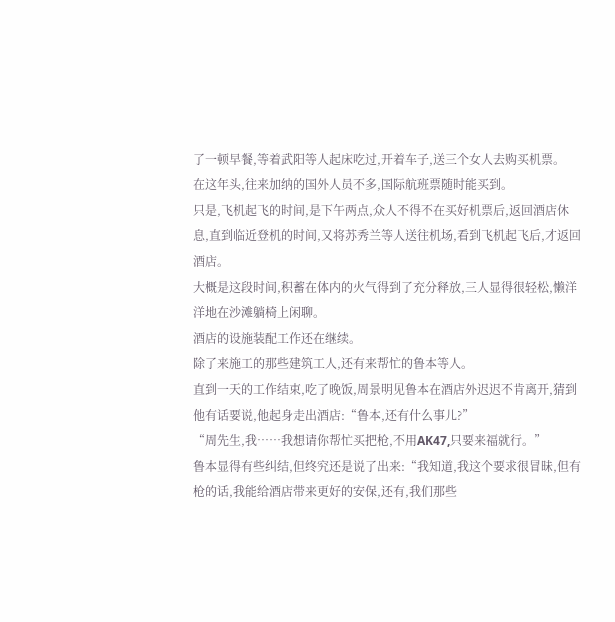了一顿早餐,等着武阳等人起床吃过,开着车子,送三个女人去购买机票。
在这年头,往来加纳的国外人员不多,国际航班票随时能买到。
只是,飞机起飞的时间,是下午两点,众人不得不在买好机票后,返回酒店休息,直到临近登机的时间,又将苏秀兰等人送往机场,看到飞机起飞后,才返回酒店。
大概是这段时间,积蓄在体内的火气得到了充分释放,三人显得很轻松,懒洋洋地在沙滩躺椅上闲聊。
酒店的设施装配工作还在继续。
除了来施工的那些建筑工人,还有来帮忙的鲁本等人。
直到一天的工作结束,吃了晚饭,周景明见鲁本在酒店外迟迟不肯离开,猜到他有话要说,他起身走出酒店:“鲁本,还有什么事儿?”
“周先生,我……我想请你帮忙买把枪,不用AK47,只要来福就行。”
鲁本显得有些纠结,但终究还是说了出来:“我知道,我这个要求很冒昧,但有枪的话,我能给酒店带来更好的安保,还有,我们那些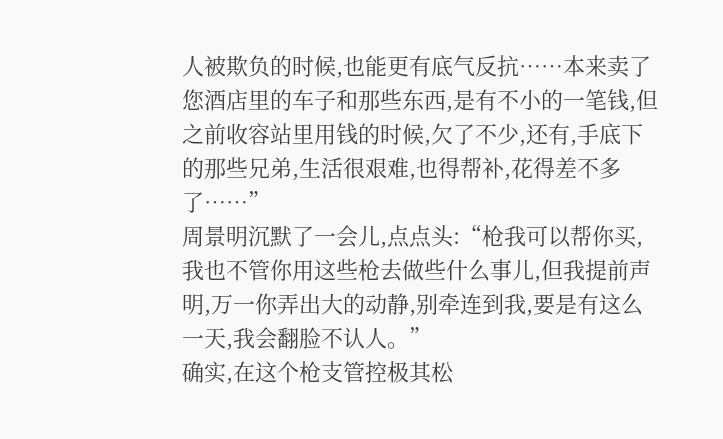人被欺负的时候,也能更有底气反抗……本来卖了您酒店里的车子和那些东西,是有不小的一笔钱,但之前收容站里用钱的时候,欠了不少,还有,手底下的那些兄弟,生活很艰难,也得帮补,花得差不多了……”
周景明沉默了一会儿,点点头:“枪我可以帮你买,我也不管你用这些枪去做些什么事儿,但我提前声明,万一你弄出大的动静,别牵连到我,要是有这么一天,我会翻脸不认人。”
确实,在这个枪支管控极其松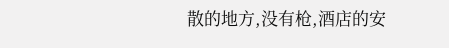散的地方,没有枪,酒店的安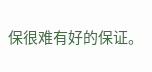保很难有好的保证。